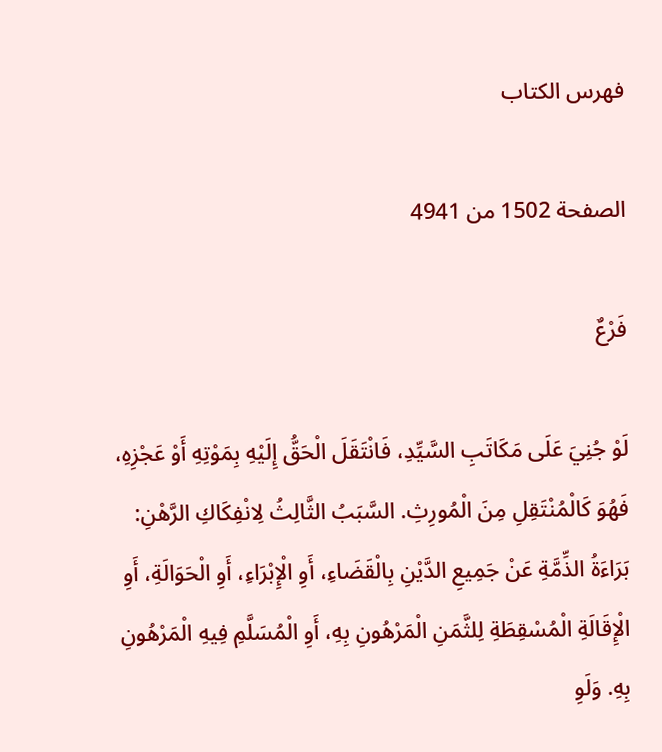فهرس الكتاب

الصفحة 1502 من 4941

فَرْعٌ

لَوْ جُنِيَ عَلَى مَكَاتَبِ السَّيِّدِ، فَانْتَقَلَ الْحَقُّ إِلَيْهِ بِمَوْتِهِ أَوْ عَجْزِهِ، فَهُوَ كَالْمُنْتَقِلِ مِنَ الْمُورِثِ. السَّبَبُ الثَّالِثُ لِانْفِكَاكِ الرَّهْنِ: بَرَاءَةُ الذِّمَّةِ عَنْ جَمِيعِ الدَّيْنِ بِالْقَضَاءِ، أَوِ الْإِبْرَاءِ، أَوِ الْحَوَالَةِ، أَوِ الْإِقَالَةِ الْمُسْقِطَةِ لِلثَّمَنِ الْمَرْهُونِ بِهِ، أَوِ الْمُسَلَّمِ فِيهِ الْمَرْهُونِ بِهِ. وَلَوِ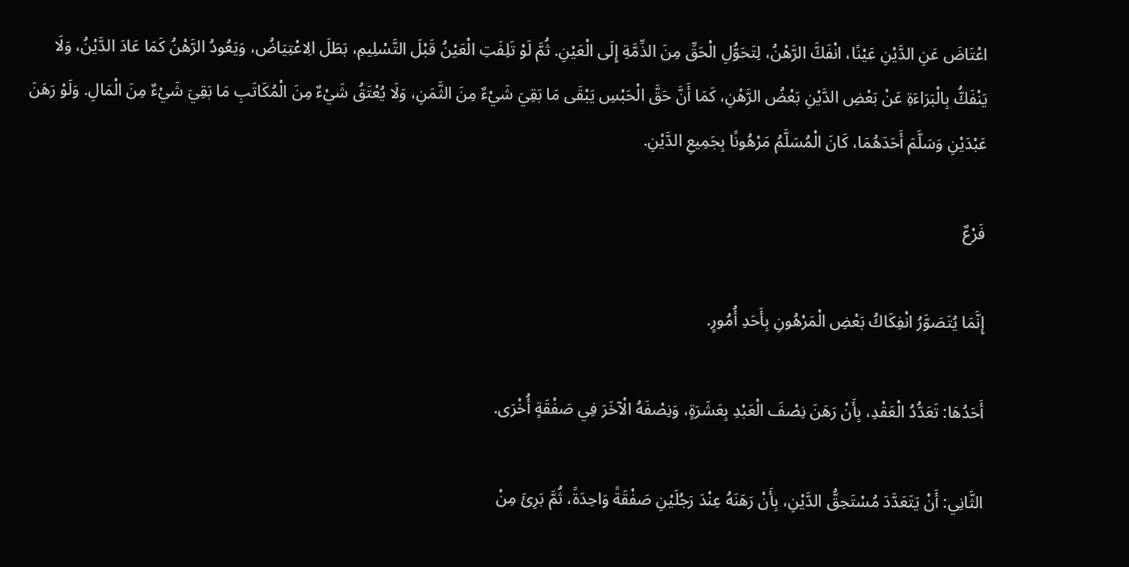اعْتَاضَ عَنِ الدَّيْنِ عَيْنًا، انْفَكَّ الرَّهْنُ، لِتَحَوُّلِ الْحَقِّ مِنَ الذِّمَّةِ إِلَى الْعَيْنِ. ثُمَّ لَوْ تَلِفَتِ الْعَيْنُ قَبْلَ التَّسْلِيمِ، بَطَلَ الِاعْتِيَاضُ، وَيَعُودُ الرَّهْنُ كَمَا عَادَ الدَّيْنُ، وَلَا يَنْفَكُّ بِالْبَرَاءَةِ عَنْ بَعْضِ الدَّيْنِ بَعْضُ الرَّهْنِ، كَمَا أَنَّ حَقَّ الْحَبْسِ يَبْقَى مَا بَقِيَ شَيْءٌ مِنَ الثَّمَنِ، وَلَا يُعْتَقُ شَيْءٌ مِنَ الْمُكَاتَبِ مَا بَقِيَ شَيْءٌ مِنَ الْمَالِ. وَلَوْ رَهَنَ عَبْدَيْنِ وَسَلَّمَ أَحَدَهُمَا، كَانَ الْمُسَلَّمُ مَرْهُونًا بِجَمِيعِ الدَّيْنِ.

فَرْعٌ

إِنَّمَا يُتَصَوَّرُ انْفِكَاكُ بَعْضِ الْمَرْهُونِ بِأَحَدِ أُمُورٍ.

أَحَدُهَا: تَعَدُّدُ الْعَقْدِ، بِأَنْ رَهَنَ نِصْفَ الْعَبْدِ بِعَشَرَةٍ، وَنِصْفَهُ الْآخَرَ فِي صَفْقَةٍ أُخْرَى.

الثَّانِي: أَنْ يَتَعَدَّدَ مُسْتَحِقُّ الدَّيْنِ، بِأَنْ رَهَنَهُ عِنْدَ رَجُلَيْنِ صَفْقَةً وَاحِدَةً، ثُمَّ بَرِئَ مِنْ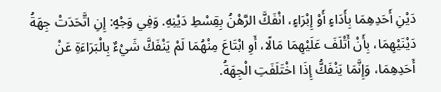دَيْنِ أَحَدِهِمَا بِأَدَاءٍ أَوْ إِبْرَاءٍ، انْفَكَّ الرَّهْنُ بِقِسْطِ دَيْنِهِ. وَفِي وَجْهٍ: إِنِ اتَّحَدَتْ جِهَةُ دَيْنَيْهِمَا، بِأَنْ أَتْلَفَ عَلَيْهِمَا مَالًا، أَوِ ابْتَاعَ مِنْهُمَا لَمْ يَنْفَكَّ شَيْءٌ بِالْبَرَاءَةِ عَنْ أَحَدِهِمَا، وَإِنَّمَا يَنْفَكُّ إِذَا اخْتَلَفَتِ الْجِهَةُ.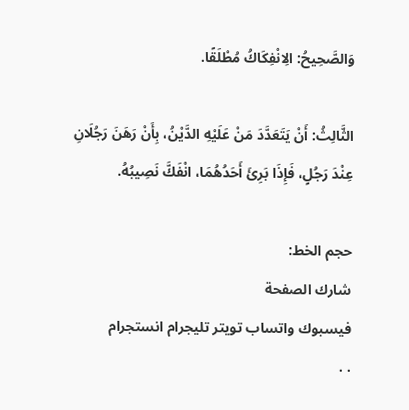وَالصَّحِيحُ: الِانْفِكَاكُ مُطْلَقًا.

الثَّالِثُ: أَنْ يَتَعَدَّدَ مَنْ عَلَيْهِ الدَّيْنُ، بِأَنْ رَهَنَ رَجُلَانِ عِنْدَ رَجُلٍ، فَإِذَا بَرِئَ أَحَدُهُمَا، انْفَكَّ نَصِيبُهُ.

حجم الخط:
شارك الصفحة
فيسبوك واتساب تويتر تليجرام انستجرام
. .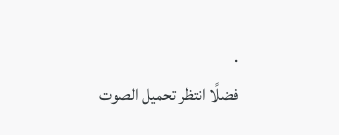.
فضلًا انتظر تحميل الصوت